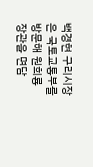백경현 구리시장은 국토교통부를 방문해 원희룡 장관을 면담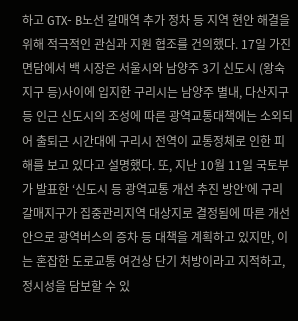하고 GTX- B노선 갈매역 추가 정차 등 지역 현안 해결을 위해 적극적인 관심과 지원 협조를 건의했다. 17일 가진 면담에서 백 시장은 서울시와 남양주 3기 신도시 (왕숙지구 등)사이에 입지한 구리시는 남양주 별내, 다산지구 등 인근 신도시의 조성에 따른 광역교통대책에는 소외되어 출퇴근 시간대에 구리시 전역이 교통정체로 인한 피해를 보고 있다고 설명했다. 또, 지난 10월 11일 국토부가 발표한 ‘신도시 등 광역교통 개선 추진 방안’에 구리갈매지구가 집중관리지역 대상지로 결정됨에 따른 개선안으로 광역버스의 증차 등 대책을 계획하고 있지만, 이는 혼잡한 도로교통 여건상 단기 처방이라고 지적하고, 정시성을 담보할 수 있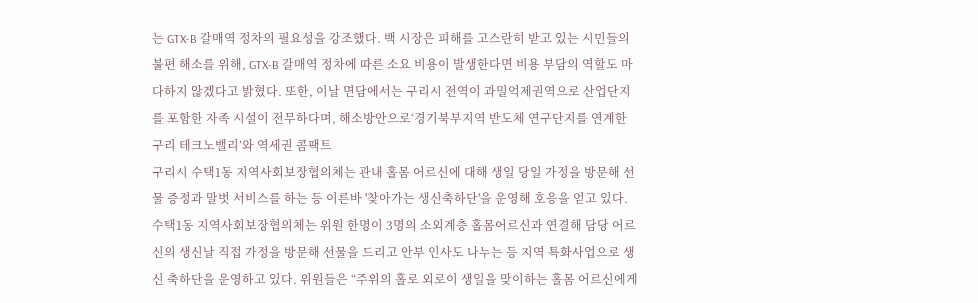는 GTX-B 갈매역 정차의 필요성을 강조했다. 백 시장은 피해를 고스란히 받고 있는 시민들의 불편 해소를 위해, GTX-B 갈매역 정차에 따른 소요 비용이 발생한다면 비용 부담의 역할도 마다하지 않겠다고 밝혔다. 또한, 이날 면담에서는 구리시 전역이 과밀억제권역으로 산업단지를 포함한 자족 시설이 전무하다며, 해소방안으로‘경기북부지역 반도체 연구단지를 연계한 구리 테크노밸리’와 역세권 콤팩트
구리시 수택1동 지역사회보장협의체는 관내 홀몸 어르신에 대해 생일 당일 가정을 방문해 선물 증정과 말벗 서비스를 하는 등 이른바 '찾아가는 생신축하단'을 운영해 호응을 얻고 있다. 수택1동 지역사회보장협의체는 위원 한명이 3명의 소외계층 홀몸어르신과 연결해 담당 어르신의 생신날 직접 가정을 방문해 선물을 드리고 안부 인사도 나누는 등 지역 특화사업으로 생신 축하단을 운영하고 있다. 위원들은 “주위의 홀로 외로이 생일을 맞이하는 홀몸 어르신에게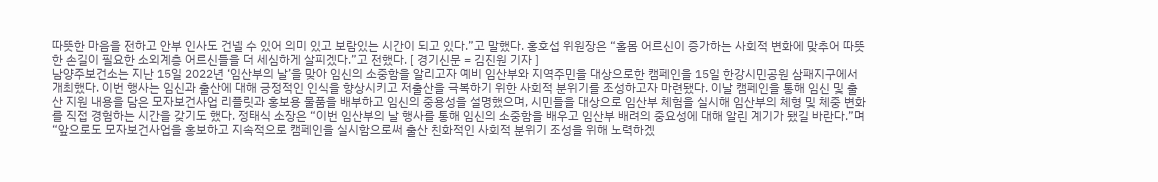따뜻한 마음을 전하고 안부 인사도 건넬 수 있어 의미 있고 보람있는 시간이 되고 있다.”고 말했다. 홍호섭 위원장은 “홀몸 어르신이 증가하는 사회적 변화에 맞추어 따뜻한 손길이 필요한 소외계층 어르신들을 더 세심하게 살피겠다.”고 전했다. [ 경기신문 = 김진원 기자 ]
남양주보건소는 지난 15일 2022년 ‘임산부의 날’을 맞아 임신의 소중함을 알리고자 예비 임산부와 지역주민을 대상으로한 캠페인을 15일 한강시민공원 삼패지구에서 개최했다. 이번 행사는 임신과 출산에 대해 긍정적인 인식을 향상시키고 저출산을 극복하기 위한 사회적 분위기를 조성하고자 마련됐다. 이날 캠페인을 통해 임신 및 출산 지원 내용을 담은 모자보건사업 리플릿과 홍보용 물품을 배부하고 임신의 중용성을 설명했으며, 시민들을 대상으로 임산부 체험을 실시해 임산부의 체형 및 체중 변화를 직접 경험하는 시간을 갖기도 했다. 정태식 소장은 “이번 임산부의 날 행사를 통해 임신의 소중함을 배우고 임산부 배려의 중요성에 대해 알린 계기가 됐길 바란다.”며 “앞으로도 모자보건사업을 홍보하고 지속적으로 캠페인을 실시함으로써 출산 친화적인 사회적 분위기 조성을 위해 노력하겠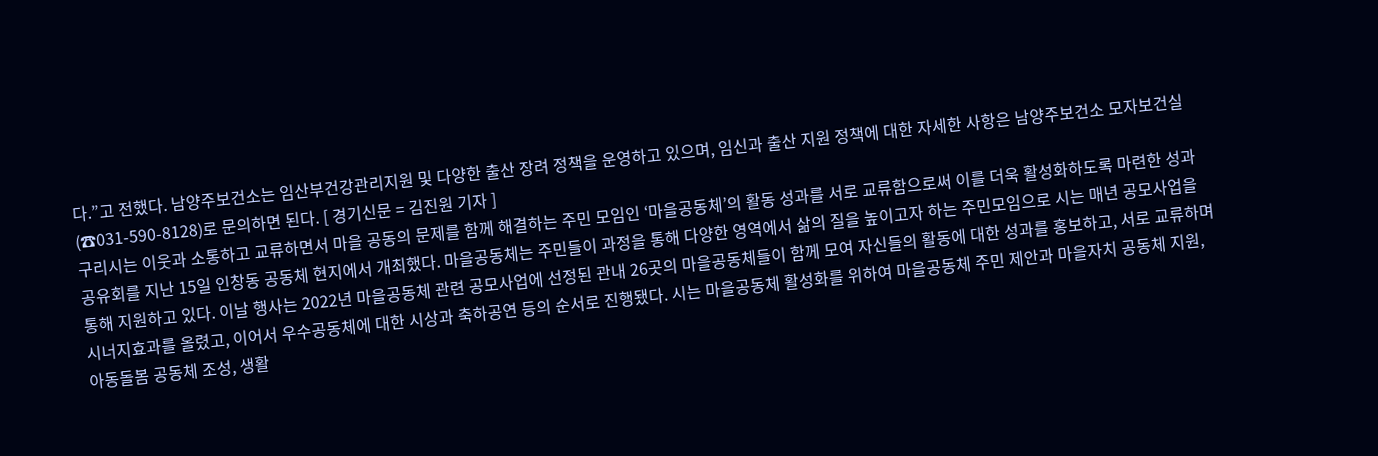다.”고 전했다. 남양주보건소는 임산부건강관리지원 및 다양한 출산 장려 정책을 운영하고 있으며, 임신과 출산 지원 정책에 대한 자세한 사항은 남양주보건소 모자보건실(☎031-590-8128)로 문의하면 된다. [ 경기신문 = 김진원 기자 ]
구리시는 이웃과 소통하고 교류하면서 마을 공동의 문제를 함께 해결하는 주민 모임인 ‘마을공동체’의 활동 성과를 서로 교류함으로써 이를 더욱 활성화하도록 마련한 성과공유회를 지난 15일 인창동 공동체 현지에서 개최했다. 마을공동체는 주민들이 과정을 통해 다양한 영역에서 삶의 질을 높이고자 하는 주민모임으로 시는 매년 공모사업을 통해 지원하고 있다. 이날 행사는 2022년 마을공동체 관련 공모사업에 선정된 관내 26곳의 마을공동체들이 함께 모여 자신들의 활동에 대한 성과를 홍보하고, 서로 교류하며 시너지효과를 올렸고, 이어서 우수공동체에 대한 시상과 축하공연 등의 순서로 진행됐다. 시는 마을공동체 활성화를 위하여 마을공동체 주민 제안과 마을자치 공동체 지원, 아동돌봄 공동체 조성, 생활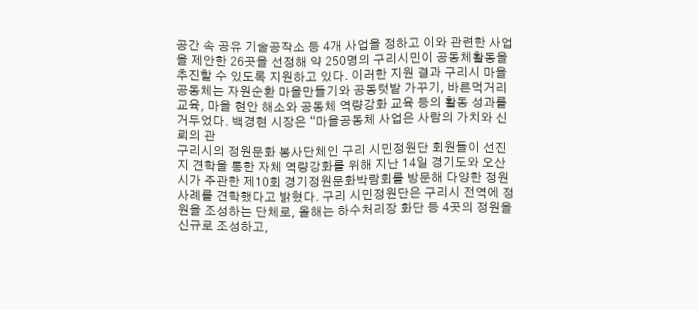공간 속 공유 기술공작소 등 4개 사업을 정하고 이와 관련한 사업을 제안한 26곳을 선정해 약 250명의 구리시민이 공동체활동을 추진할 수 있도록 지원하고 있다. 이러한 지원 결과 구리시 마을공동체는 자원순환 마을만들기와 공동텃밭 가꾸기, 바른먹거리 교육, 마을 현안 해소와 공동체 역량강화 교육 등의 활동 성과를 거두었다. 백경현 시장은 “마을공동체 사업은 사람의 가치와 신뢰의 관
구리시의 정원문화 봉사단체인 구리 시민정원단 회원들이 선진지 견학을 통한 자체 역량강화를 위해 지난 14일 경기도와 오산시가 주관한 제10회 경기정원문화박람회를 방문해 다양한 정원사례를 견학했다고 밝혔다. 구리 시민정원단은 구리시 전역에 정원을 조성하는 단체로, 올해는 하수처리장 화단 등 4곳의 정원을 신규로 조성하고,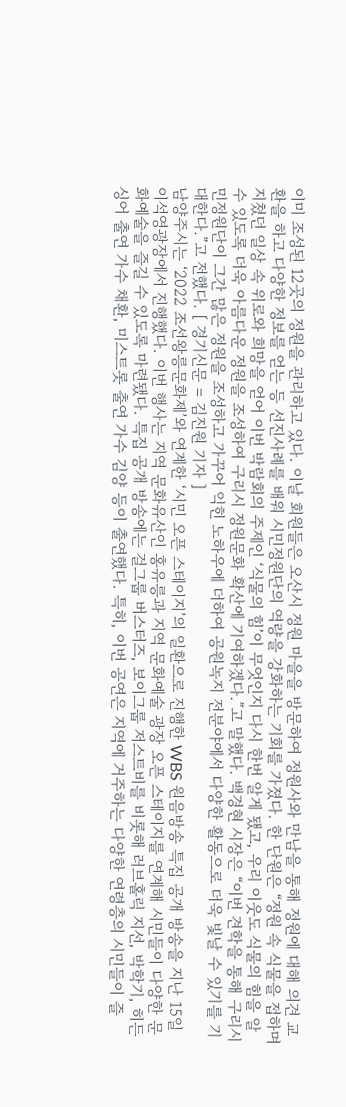이미 조성된 12곳의 정원을 관리하고 있다. 이날 회원들은 오산시 정원 마을을 방문하여 정원사와 만남을 통해 정원에 대해 의견 교환을 하고 다양한 정보를 얻는 등 선진사례를 배워 시민정원단의 역량을 강화하는 기회를 가졌다. 한 단원은 “정원 속 식물을 접하며 지쳤던 일상 속 위로와 희망을 얻어 이번 박람회의 주제인 ‘식물의 힘’이 무엇인지 다시 한번 알게 됐고, 우리 이웃도 식물의 힘을 알 수 있도록 더욱 아름다운 정원을 조성하여 구리시 정원문화 확산에 기여하겠다.”고 말했다. 백경현 시장은 “이번 견학을 통해 구리시민정원단이 그간 많은 정원을 조성하고 가꾸어 익힌 노하우에 더하여 공원녹지 전분야에서 다양한 활동으로 더욱 빛날 수 있기를 기대한다.”고 전했다. [ 경기신문 = 김진원 기자 ]
남양주시는 ‘2022 조선왕릉문화제’와 연계한 ‘시민 오픈 스테이지’의 일환으로 진행한 WBS 원음방송 특집 공개 방송을 지난 15일 이석영광장에서 진행했다. 이번 행사는 지역 문화유산인 홍유릉과 지역 문화예술 광장 오픈 스테이지를 연계해 시민들이 다양한 문화예술을 즐길 수 있도록 마련됐다. 특집 공개 방송에는 걸그룹 버스터즈, 보이그룹 저스트비를 비롯해 러브홀릭 지선, 박학기, 히든싱어 출연 가수 채환, 미스트롯 출연 가수 김양 등이 출연했다. 특히, 이번 공연은 지역에 거주하는 다양한 연령층의 시민들이 즐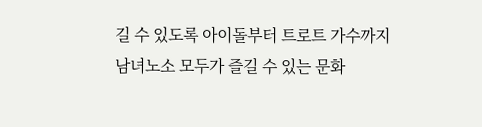길 수 있도록 아이돌부터 트로트 가수까지 남녀노소 모두가 즐길 수 있는 문화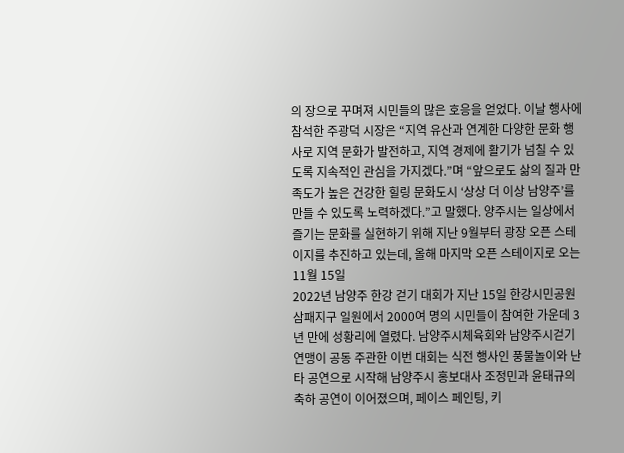의 장으로 꾸며져 시민들의 많은 호응을 얻었다. 이날 행사에 참석한 주광덕 시장은 “지역 유산과 연계한 다양한 문화 행사로 지역 문화가 발전하고, 지역 경제에 활기가 넘칠 수 있도록 지속적인 관심을 가지겠다.”며 “앞으로도 삶의 질과 만족도가 높은 건강한 힐링 문화도시 ‘상상 더 이상 남양주’를 만들 수 있도록 노력하겠다.”고 말했다. 양주시는 일상에서 즐기는 문화를 실현하기 위해 지난 9월부터 광장 오픈 스테이지를 추진하고 있는데, 올해 마지막 오픈 스테이지로 오는 11월 15일
2022년 남양주 한강 걷기 대회가 지난 15일 한강시민공원 삼패지구 일원에서 2000여 명의 시민들이 참여한 가운데 3년 만에 성황리에 열렸다. 남양주시체육회와 남양주시걷기연맹이 공동 주관한 이번 대회는 식전 행사인 풍물놀이와 난타 공연으로 시작해 남양주시 홍보대사 조정민과 윤태규의 축하 공연이 이어졌으며, 페이스 페인팅, 키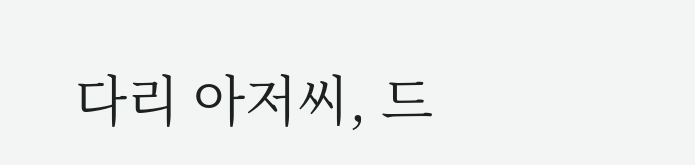다리 아저씨, 드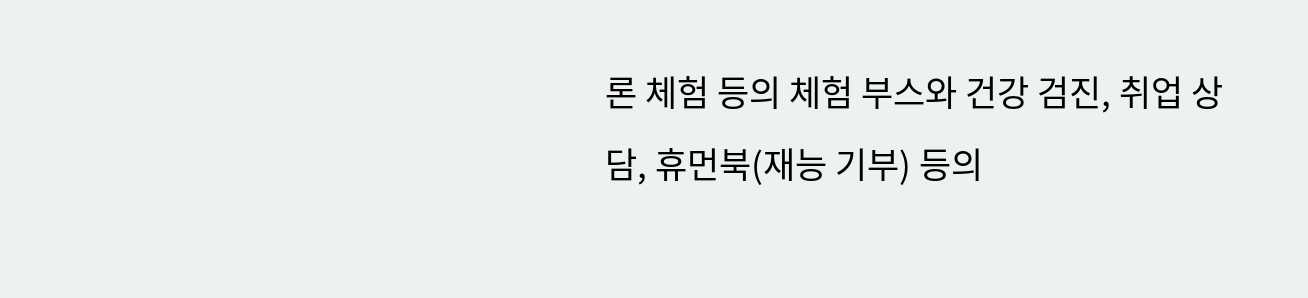론 체험 등의 체험 부스와 건강 검진, 취업 상담, 휴먼북(재능 기부) 등의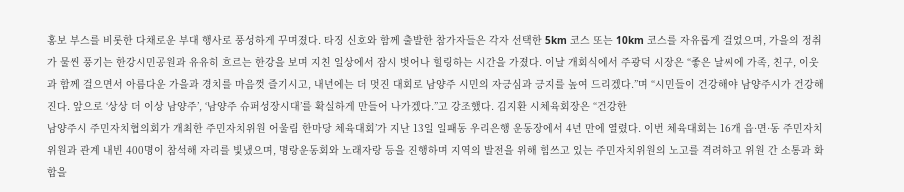홍보 부스를 비롯한 다채로운 부대 행사로 풍성하게 꾸며졌다. 타징 신호와 함께 출발한 참가자들은 각자 선택한 5km 코스 또는 10km 코스를 자유롭게 걸었으며, 가을의 정취가 물씬 풍기는 한강시민공원과 유유히 흐르는 한강을 보며 지친 일상에서 잠시 벗어나 힐링하는 시간을 가졌다. 이날 개회식에서 주광덕 시장은 “좋은 날씨에 가족, 친구, 이웃과 함께 걸으면서 아름다운 가을과 경치를 마음껏 즐기시고, 내년에는 더 멋진 대회로 남양주 시민의 자긍심과 긍지를 높여 드리겠다.”며 “시민들이 건강해야 남양주시가 건강해진다. 앞으로 ‘상상 더 이상 남양주’, ‘남양주 슈퍼성장시대’를 확실하게 만들어 나가겠다.”고 강조했다. 김지환 시체육회장은 “건강한
남양주시 주민자치협의회가 개최한 주민자치위원 어울림 한마당 체육대회’가 지난 13일 일패동 우리은행 운동장에서 4년 만에 열렸다. 이번 체육대회는 16개 읍·면·동 주민자치위원과 관계 내빈 400명이 참석해 자리를 빛냈으며, 명랑운동회와 노래자랑 등을 진행하며 지역의 발전을 위해 힘쓰고 있는 주민자치위원의 노고를 격려하고 위원 간 소통과 화합을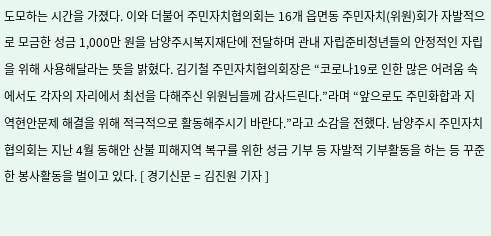도모하는 시간을 가졌다. 이와 더불어 주민자치협의회는 16개 읍면동 주민자치(위원)회가 자발적으로 모금한 성금 1,000만 원을 남양주시복지재단에 전달하며 관내 자립준비청년들의 안정적인 자립을 위해 사용해달라는 뜻을 밝혔다. 김기철 주민자치협의회장은 “코로나19로 인한 많은 어려움 속에서도 각자의 자리에서 최선을 다해주신 위원님들께 감사드린다.”라며 “앞으로도 주민화합과 지역현안문제 해결을 위해 적극적으로 활동해주시기 바란다.”라고 소감을 전했다. 남양주시 주민자치협의회는 지난 4월 동해안 산불 피해지역 복구를 위한 성금 기부 등 자발적 기부활동을 하는 등 꾸준한 봉사활동을 벌이고 있다. [ 경기신문 = 김진원 기자 ]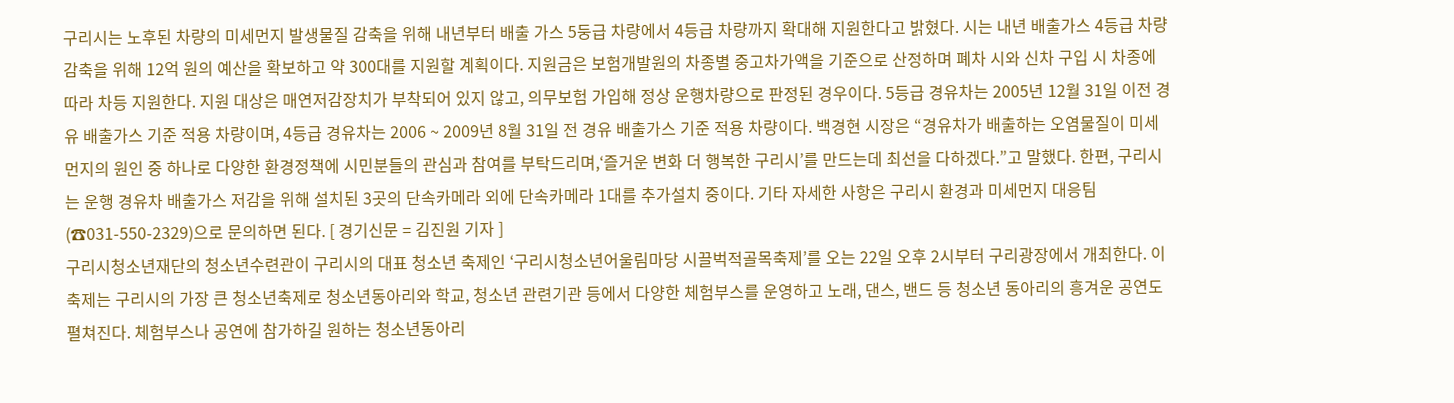구리시는 노후된 차량의 미세먼지 발생물질 감축을 위해 내년부터 배출 가스 5둥급 차량에서 4등급 차량까지 확대해 지원한다고 밝혔다. 시는 내년 배출가스 4등급 차량 감축을 위해 12억 원의 예산을 확보하고 약 300대를 지원할 계획이다. 지원금은 보험개발원의 차종별 중고차가액을 기준으로 산정하며 폐차 시와 신차 구입 시 차종에 따라 차등 지원한다. 지원 대상은 매연저감장치가 부착되어 있지 않고, 의무보험 가입해 정상 운행차량으로 판정된 경우이다. 5등급 경유차는 2005년 12월 31일 이전 경유 배출가스 기준 적용 차량이며, 4등급 경유차는 2006 ~ 2009년 8월 31일 전 경유 배출가스 기준 적용 차량이다. 백경현 시장은 “경유차가 배출하는 오염물질이 미세먼지의 원인 중 하나로 다양한 환경정책에 시민분들의 관심과 참여를 부탁드리며,‘즐거운 변화 더 행복한 구리시’를 만드는데 최선을 다하겠다.”고 말했다. 한편, 구리시는 운행 경유차 배출가스 저감을 위해 설치된 3곳의 단속카메라 외에 단속카메라 1대를 추가설치 중이다. 기타 자세한 사항은 구리시 환경과 미세먼지 대응팀(☎031-550-2329)으로 문의하면 된다. [ 경기신문 = 김진원 기자 ]
구리시청소년재단의 청소년수련관이 구리시의 대표 청소년 축제인 ‘구리시청소년어울림마당 시끌벅적골목축제’를 오는 22일 오후 2시부터 구리광장에서 개최한다. 이 축제는 구리시의 가장 큰 청소년축제로 청소년동아리와 학교, 청소년 관련기관 등에서 다양한 체험부스를 운영하고 노래, 댄스, 밴드 등 청소년 동아리의 흥겨운 공연도 펼쳐진다. 체험부스나 공연에 참가하길 원하는 청소년동아리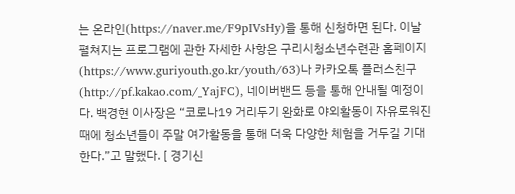는 온라인(https://naver.me/F9pIVsHy)을 통해 신청하면 된다. 이날 펼쳐지는 프로그램에 관한 자세한 사항은 구리시청소년수련관 홈페이지(https://www.guriyouth.go.kr/youth/63)나 카카오톡 플러스친구(http://pf.kakao.com/_YajFC), 네이버밴드 등을 통해 안내될 예정이다. 백경현 이사장은 “코로나19 거리두기 완화로 야외활동이 자유로워진 때에 청소년들이 주말 여가활동을 통해 더욱 다양한 체험을 거두길 기대한다.”고 말했다. [ 경기신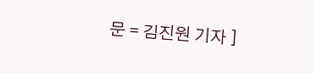문 = 김진원 기자 ]